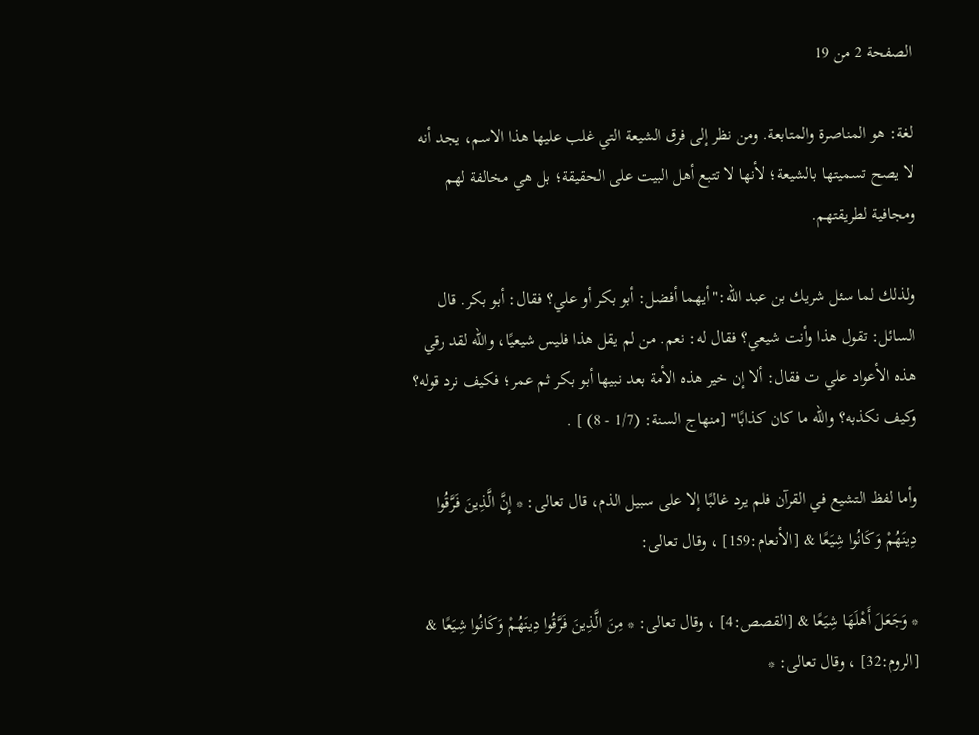الصفحة 2 من 19

لغة: هو المناصرة والمتابعة. ومن نظر إلى فرق الشيعة التي غلب عليها هذا الاسم، يجد أنه لا يصح تسميتها بالشيعة؛ لأنها لا تتبع أهل البيت على الحقيقة؛ بل هي مخالفة لهم ومجافية لطريقتهم.

ولذلك لما سئل شريك بن عبد الله:"أيهما أفضل: أبو بكر أو علي؟ فقال: أبو بكر. قال السائل: تقول هذا وأنت شيعي؟ فقال له: نعم. من لم يقل هذا فليس شيعيًا، والله لقد رقي هذه الأعواد علي ت فقال: ألا إن خير هذه الأمة بعد نبيها أبو بكر ثم عمر؛ فكيف نرد قوله؟ وكيف نكذبه؟ والله ما كان كذابًا" [منهاج السنة: (1/7 - 8) ] .

وأما لفظ التشيع في القرآن فلم يرد غالبًا إلا على سبيل الذم، قال تعالى: * إِنَّ الَّذِينَ فَرَّقُوا دِينَهُمْ وَكَانُوا شِيَعًا & [الأنعام:159] ، وقال تعالى:

* وَجَعَلَ أَهْلَهَا شِيَعًا & [القصص:4] ، وقال تعالى: * مِنَ الَّذِينَ فَرَّقُوا دِينَهُمْ وَكَانُوا شِيَعًا & [الروم:32] ، وقال تعالى: *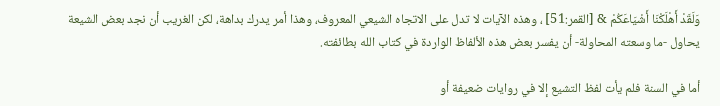وَلَقَدْ أَهْلَكْنَا أَشْيَاعَكُمْ & [القمر:51] ، وهذه الآيات لا تدل على الاتجاه الشيعي المعروف، وهذا أمر يدرك بداهة، لكن الغريب أن نجد بعض الشيعة يحاول -ما وسعته المحاولة- أن يفسر بعض هذه الألفاظ الواردة في كتاب الله بطائفته.

أما في السنة فلم يأت لفظ التشيع إلا في روايات ضعيفة أو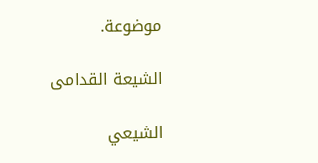موضوعة.

الشيعة القدامى

الشيعي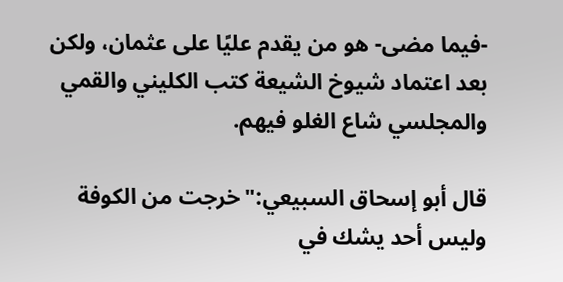-فيما مضى- هو من يقدم عليًا على عثمان، ولكن بعد اعتماد شيوخ الشيعة كتب الكليني والقمي والمجلسي شاع الغلو فيهم.

قال أبو إسحاق السبيعي:"خرجت من الكوفة وليس أحد يشك في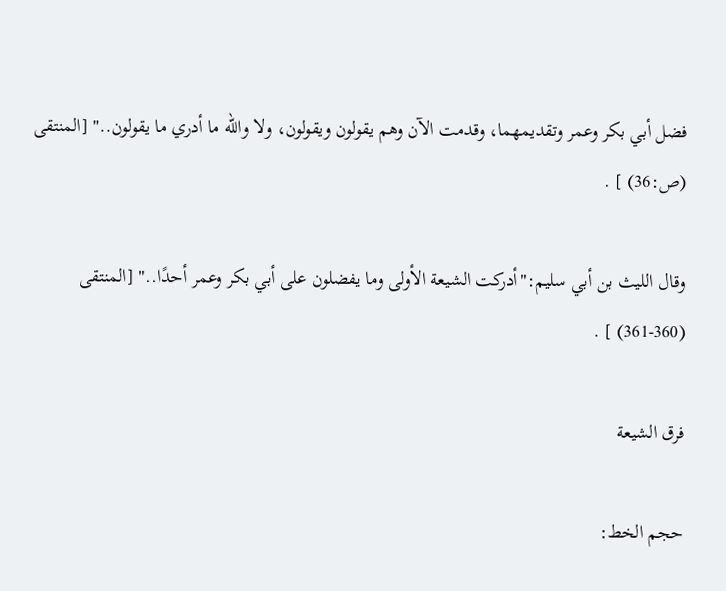فضل أبي بكر وعمر وتقديمهما، وقدمت الآن وهم يقولون ويقولون، ولا والله ما أدري ما يقولون.." [المنتقى (ص:36) ] .

وقال الليث بن أبي سليم:"أدركت الشيعة الأولى وما يفضلون على أبي بكر وعمر أحدًا.." [المنتقى (360-361) ] .

فرق الشيعة

حجم الخط: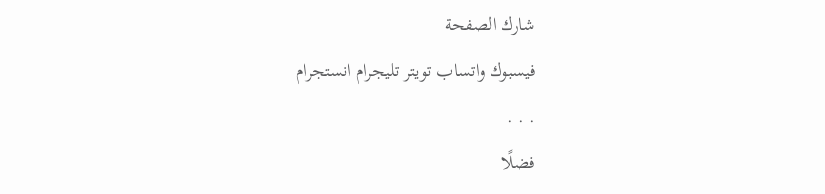شارك الصفحة
فيسبوك واتساب تويتر تليجرام انستجرام
. . .
فضلًا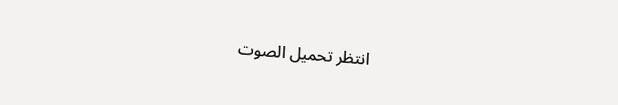انتظر تحميل الصوت